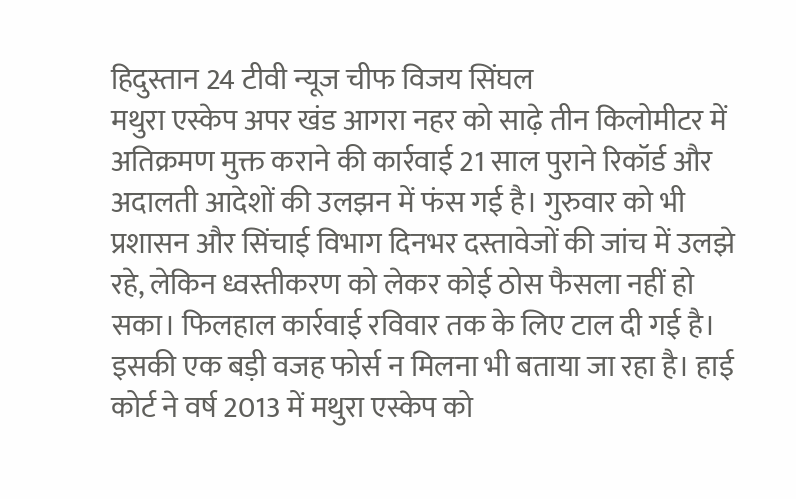हिदुस्तान 24 टीवी न्यूज चीफ विजय सिंघल
मथुरा एस्केप अपर खंड आगरा नहर को साढ़े तीन किलोमीटर में अतिक्रमण मुक्त कराने की कार्रवाई 21 साल पुराने रिकॉर्ड और अदालती आदेशों की उलझन में फंस गई है। गुरुवार को भी प्रशासन और सिंचाई विभाग दिनभर दस्तावेजों की जांच में उलझे रहे, लेकिन ध्वस्तीकरण को लेकर कोई ठोस फैसला नहीं हो सका। फिलहाल कार्रवाई रविवार तक के लिए टाल दी गई है। इसकी एक बड़ी वजह फोर्स न मिलना भी बताया जा रहा है। हाई कोर्ट ने वर्ष 2013 में मथुरा एस्केप को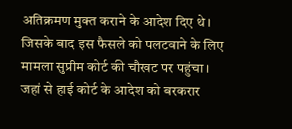अतिक्रमण मुक्त कराने के आदेश दिए थे। जिसके बाद इस फैसले को पलटवाने के लिए मामला सुप्रीम कोर्ट की चौखट पर पहुंचा। जहां से हाई कोर्ट के आदेश को बरकरार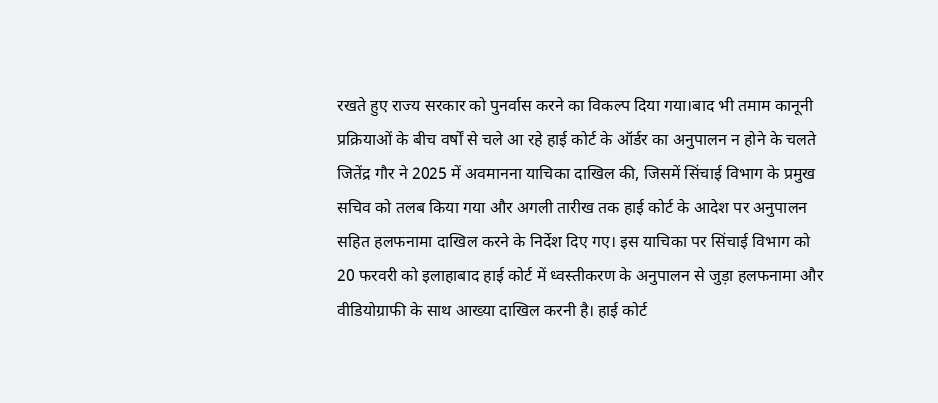रखते हुए राज्य सरकार को पुनर्वास करने का विकल्प दिया गया।बाद भी तमाम कानूनी प्रक्रियाओं के बीच वर्षों से चले आ रहे हाई कोर्ट के ऑर्डर का अनुपालन न होने के चलते जितेंद्र गौर ने 2025 में अवमानना याचिका दाखिल की, जिसमें सिंचाई विभाग के प्रमुख सचिव को तलब किया गया और अगली तारीख तक हाई कोर्ट के आदेश पर अनुपालन सहित हलफनामा दाखिल करने के निर्देश दिए गए। इस याचिका पर सिंचाई विभाग को 20 फरवरी को इलाहाबाद हाई कोर्ट में ध्वस्तीकरण के अनुपालन से जुड़ा हलफनामा और वीडियोग्राफी के साथ आख्या दाखिल करनी है। हाई कोर्ट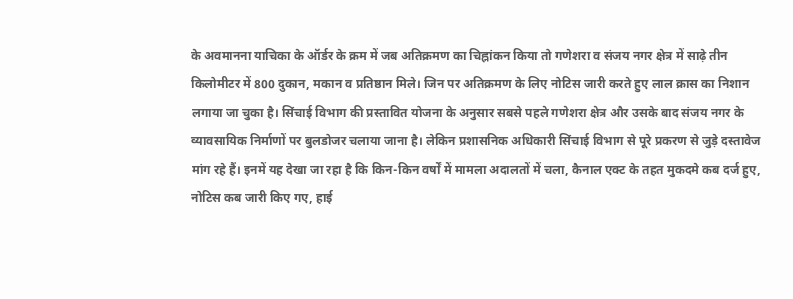के अवमानना याचिका के ऑर्डर के क्रम में जब अतिक्रमण का चिह्नांकन किया तो गणेशरा व संजय नगर क्षेत्र में साढ़े तीन किलोमीटर में 800 दुकान, मकान व प्रतिष्ठान मिले। जिन पर अतिक्रमण के लिए नोटिस जारी करते हुए लाल क्रास का निशान लगाया जा चुका है। सिंचाई विभाग की प्रस्तावित योजना के अनुसार सबसे पहले गणेशरा क्षेत्र और उसके बाद संजय नगर के व्यावसायिक निर्माणों पर बुलडोजर चलाया जाना है। लेकिन प्रशासनिक अधिकारी सिंचाई विभाग से पूरे प्रकरण से जुड़े दस्तावेज मांग रहे हैं। इनमें यह देखा जा रहा है कि किन-किन वर्षों में मामला अदालतों में चला, कैनाल एक्ट के तहत मुकदमे कब दर्ज हुए, नोटिस कब जारी किए गए, हाई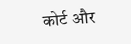कोर्ट और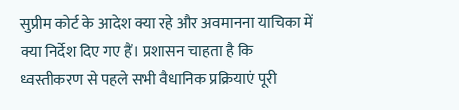सुप्रीम कोर्ट के आदेश क्या रहे और अवमानना याचिका में क्या निर्देश दिए गए हैं। प्रशासन चाहता है कि ध्वस्तीकरण से पहले सभी वैधानिक प्रक्रियाएं पूरी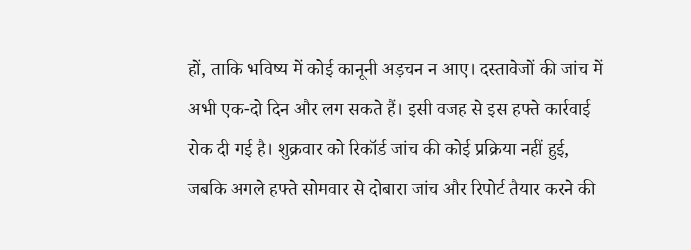हों, ताकि भविष्य में कोई कानूनी अड़चन न आए। दस्तावेजों की जांच में अभी एक-दो दिन और लग सकते हैं। इसी वजह से इस हफ्ते कार्रवाई रोक दी गई है। शुक्रवार को रिकॉर्ड जांच की कोई प्रक्रिया नहीं हुई, जबकि अगले हफ्ते सोमवार से दोबारा जांच और रिपोर्ट तैयार करने की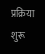प्रक्रिया शुरू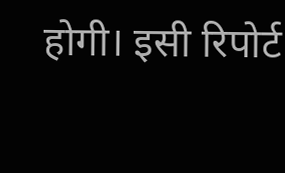होगी। इसी रिपोर्ट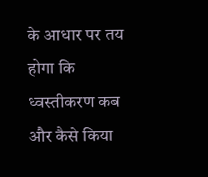के आधार पर तय होगा कि ध्वस्तीकरण कब और कैसे किया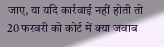जाए, या यदि कार्रवाई नहीं होती तो 20 फरवरी को कोर्ट में क्या जवाब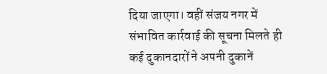दिया जाएगा। वहीं संजय नगर में संभावित कार्रवाई की सूचना मिलते ही कई दुकानदारों ने अपनी दुकानें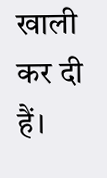खाली कर दी हैं।